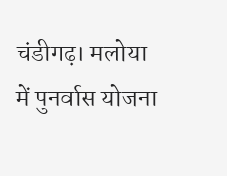चंडीगढ़। मलोया में पुनर्वास योजना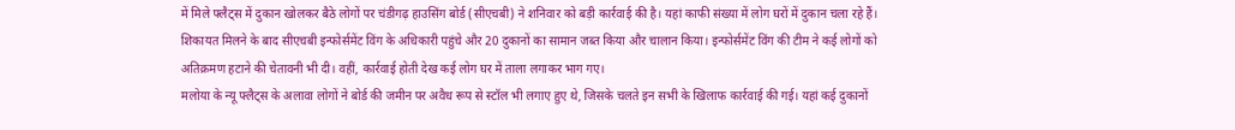में मिले फ्लैट्स में दुकान खोलकर बैठे लोगों पर चंडीगढ़ हाउसिंग बोर्ड (सीएचबी) ने शनिवार को बड़ी कार्रवाई की है। यहां काफी संख्या में लोग घरों में दुकान चला रहे हैं। शिकायत मिलने के बाद सीएचबी इन्फोर्समेंट विंग के अधिकारी पहुंचे और 20 दुकानों का सामान जब्त किया और चालान किया। इन्फोर्समेंट विंग की टीम ने कई लोगों को अतिक्रमण हटाने की चेतावनी भी दी। वहीं, कार्रवाई होती देख कई लोग घर में ताला लगाकर भाग गए।
मलोया के न्यू फ्लैट्स के अलावा लोगों ने बोर्ड की जमीन पर अवैध रूप से स्टॉल भी लगाए हुए थे, जिसके चलते इन सभी के खिलाफ कार्रवाई की गई। यहां कई दुकानों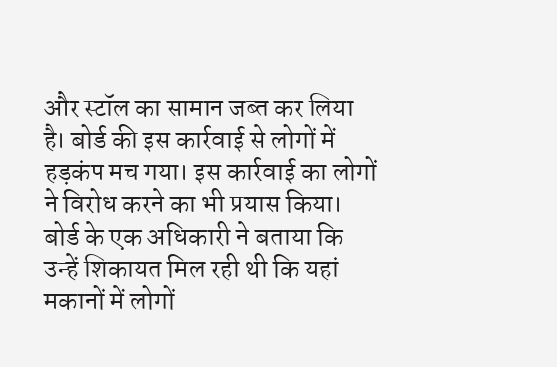और स्टॉल का सामान जब्त कर लिया है। बोर्ड की इस कार्रवाई से लोगों में हड़कंप मच गया। इस कार्रवाई का लोगों ने विरोध करने का भी प्रयास किया।
बोर्ड के एक अधिकारी ने बताया कि उन्हें शिकायत मिल रही थी कि यहां मकानों में लोगों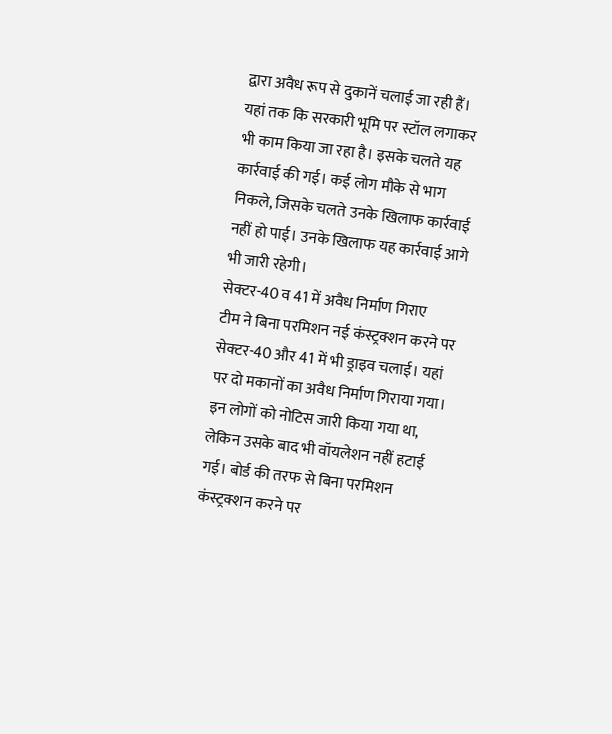द्वारा अवैध रूप से दुकानें चलाई जा रही हैं। यहां तक कि सरकारी भूमि पर स्टॉल लगाकर भी काम किया जा रहा है। इसके चलते यह कार्रवाई की गई। कई लोग मौके से भाग निकले, जिसके चलते उनके खिलाफ कार्रवाई नहीं हो पाई। उनके खिलाफ यह कार्रवाई आगे भी जारी रहेगी।
सेक्टर-40 व 41 में अवैध निर्माण गिराए
टीम ने बिना परमिशन नई कंस्ट्रक्शन करने पर सेक्टर-40 और 41 में भी ड्राइव चलाई। यहां पर दो मकानों का अवैध निर्माण गिराया गया। इन लोगों को नोटिस जारी किया गया था, लेकिन उसके बाद भी वॉयलेशन नहीं हटाई गई। बोर्ड की तरफ से बिना परमिशन कंस्ट्रक्शन करने पर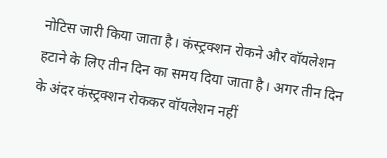नोटिस जारी किया जाता है। कंस्ट्रक्शन रोकने और वॉयलेशन हटाने के लिए तीन दिन का समय दिया जाता है। अगर तीन दिन के अंदर कंस्ट्रक्शन रोककर वॉयलेशन नहीं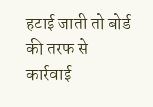हटाई जाती तो बोर्ड की तरफ से कार्रवाई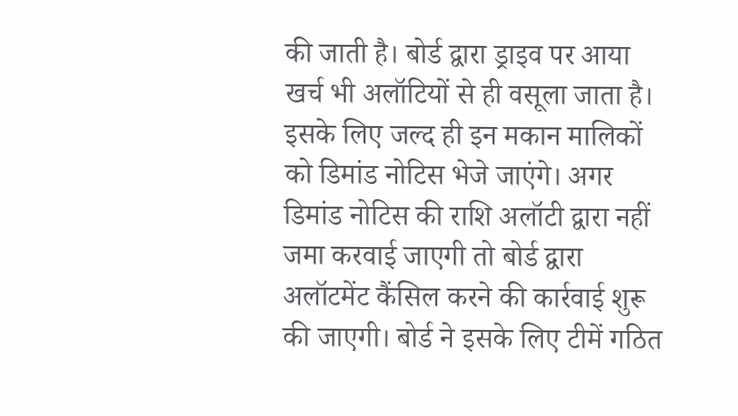की जाती है। बोर्ड द्वारा ड्राइव पर आया खर्च भी अलॉटियों से ही वसूला जाता है। इसके लिए जल्द ही इन मकान मालिकों को डिमांड नोटिस भेजे जाएंगे। अगर डिमांड नोटिस की राशि अलॉटी द्वारा नहीं जमा करवाई जाएगी तो बोर्ड द्वारा अलॉटमेंट कैंसिल करने की कार्रवाई शुरू की जाएगी। बोर्ड ने इसके लिए टीमें गठित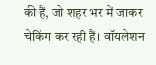की हैं, जो शहर भर में जाकर चेकिंग कर रही हैं। वॉयलेशन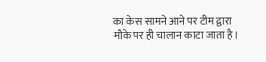का केस सामने आने पर टीम द्वारा मौके पर ही चालान काटा जाता है।